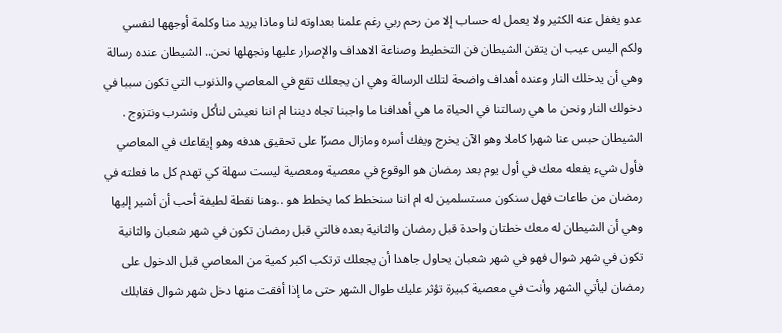عدو يغفل عنه الكثير ولا يعمل له حساب إلا من رحم ربي رغم علمنا بعداوته لنا وماذا يريد منا وكلمة أوجهها لنفسي ولكم اليس عيب ان يتقن الشيطان فن التخطيط وصناعة الاهداف والإصرار عليها ونجهلها نحن.. الشيطان عنده رسالة وهي أن يدخلك النار وعنده أهداف واضحة لتلك الرسالة وهي ان يجعلك تقع في المعاصي والذنوب التي تكون سببا في دخولك النار ونحن ما هي رسالتنا في الحياة ما هي أهدافنا ما واجبنا تجاه ديننا ام اننا نعيش لنأكل ونشرب ونتزوج .
الشيطان حبس عنا شهرا كاملا وهو الآن يخرج ويفك أسره ومازال مصرًا على تحقيق هدفه وهو إيقاعك في المعاصي فأول شيء يفعله معك في أول يوم بعد رمضان هو الوقوع في معصية ومعصية ليست سهلة كي تهدم كل ما فعلته في رمضان من طاعات فهل سنكون مستسلمين له ام اننا سنخطط كما يخطط هو ..وهنا نقطة لطيفة أحب أن أشير إليها وهي أن الشيطان له معك خطتان واحدة قبل رمضان والثانية بعده فالتي قبل رمضان تكون في شهر شعبان والثانية تكون في شهر شوال فهو في شهر شعبان يحاول جاهدا أن يجعلك ترتكب اكبر كمية من المعاصي قبل الدخول على رمضان ليأتي الشهر وأنت في معصية كبيرة تؤثر عليك طوال الشهر حتى ما إذا أفقت منها دخل شهر شوال فقابلك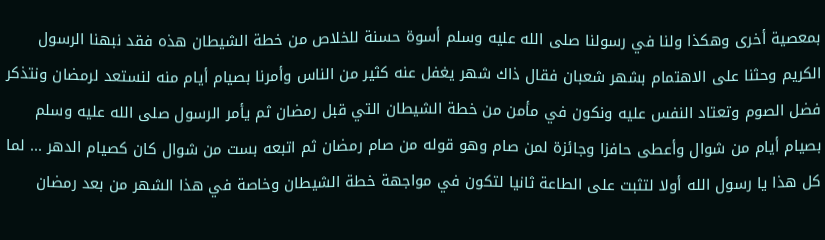بمعصية أخرى وهكذا ولنا في رسولنا صلى الله عليه وسلم أسوة حسنة للخلاص من خطة الشيطان هذه فقد نبهنا الرسول الكريم وحثنا على الاهتمام بشهر شعبان فقال ذاك شهر يغفل عنه كثير من الناس وأمرنا بصيام أيام منه لنستعد لرمضان ونتذكر فضل الصوم وتعتاد النفس عليه ونكون في مأمن من خطة الشيطان التي قبل رمضان ثم يأمر الرسول صلى الله عليه وسلم بصيام أيام من شوال وأعطى حافزا وجائزة لمن صام وهو قوله من صام رمضان ثم اتبعه بست من شوال كان كصيام الدهر ... لما كل هذا يا رسول الله أولا لتثبت على الطاعة ثانيا لتكون في مواجهة خطة الشيطان وخاصة في هذا الشهر من بعد رمضان